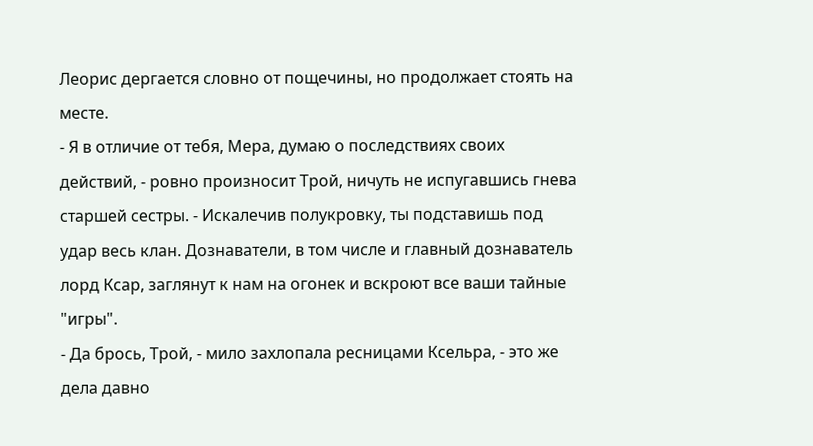Леорис дергается словно от пощечины, но продолжает стоять на месте.
- Я в отличие от тебя, Мера, думаю о последствиях своих действий, - ровно произносит Трой, ничуть не испугавшись гнева старшей сестры. - Искалечив полукровку, ты подставишь под удар весь клан. Дознаватели, в том числе и главный дознаватель лорд Ксар, заглянут к нам на огонек и вскроют все ваши тайные "игры".
- Да брось, Трой, - мило захлопала ресницами Ксельра, - это же дела давно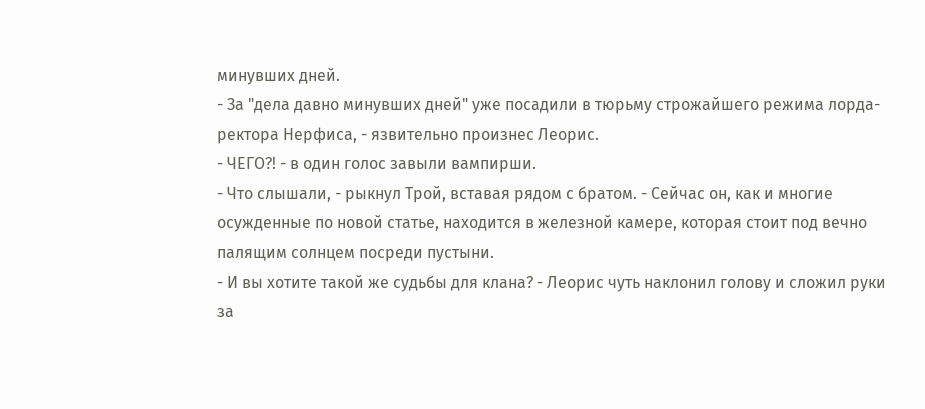минувших дней.
- За "дела давно минувших дней" уже посадили в тюрьму строжайшего режима лорда-ректора Нерфиса, - язвительно произнес Леорис.
- ЧЕГО?! - в один голос завыли вампирши.
- Что слышали, - рыкнул Трой, вставая рядом с братом. - Сейчас он, как и многие осужденные по новой статье, находится в железной камере, которая стоит под вечно палящим солнцем посреди пустыни.
- И вы хотите такой же судьбы для клана? - Леорис чуть наклонил голову и сложил руки за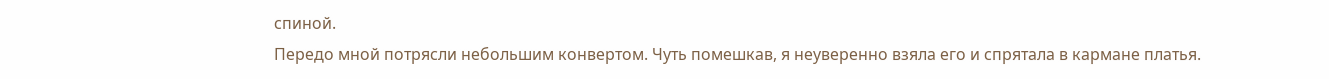спиной.
Передо мной потрясли небольшим конвертом. Чуть помешкав, я неуверенно взяла его и спрятала в кармане платья.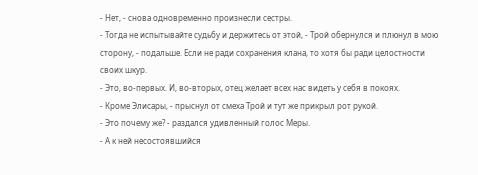- Нет, - снова одновременно произнесли сестры.
- Тогда не испытывайте судьбу и держитесь от этой, - Трой обернулся и плюнул в мою сторону, - подальше. Если не ради сохранения клана, то хотя бы ради целостности своих шкур.
- Это, во-первых. И, во-вторых, отец желает всех нас видеть у себя в покоях.
- Кроме Элисары, - прыснул от смеха Трой и тут же прикрыл рот рукой.
- Это почему же? - раздался удивленный голос Меры.
- А к ней несостоявшийся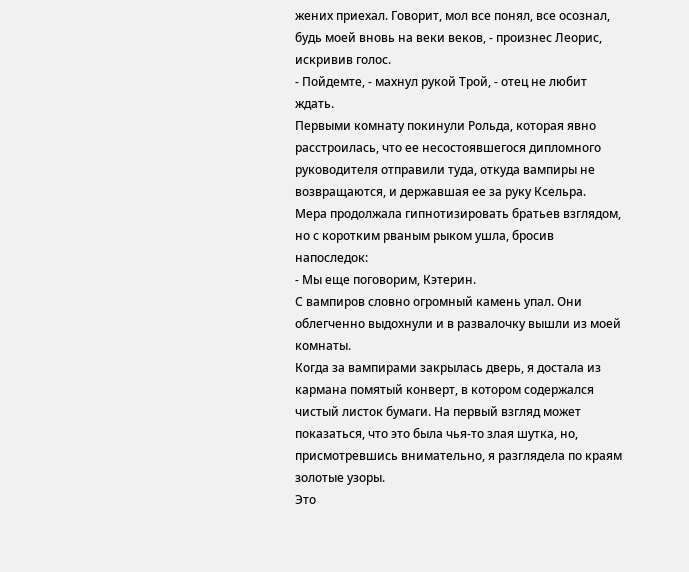жених приехал. Говорит, мол все понял, все осознал, будь моей вновь на веки веков, - произнес Леорис, искривив голос.
- Пойдемте, - махнул рукой Трой, - отец не любит ждать.
Первыми комнату покинули Рольда, которая явно расстроилась, что ее несостоявшегося дипломного руководителя отправили туда, откуда вампиры не возвращаются, и державшая ее за руку Ксельра.
Мера продолжала гипнотизировать братьев взглядом, но с коротким рваным рыком ушла, бросив напоследок:
- Мы еще поговорим, Кэтерин.
С вампиров словно огромный камень упал. Они облегченно выдохнули и в развалочку вышли из моей комнаты.
Когда за вампирами закрылась дверь, я достала из кармана помятый конверт, в котором содержался чистый листок бумаги. На первый взгляд может показаться, что это была чья-то злая шутка, но, присмотревшись внимательно, я разглядела по краям золотые узоры.
Это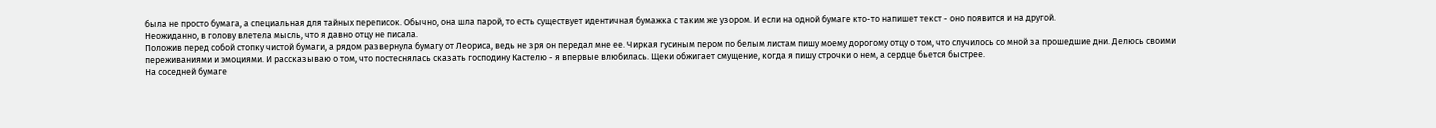была не просто бумага, а специальная для тайных переписок. Обычно, она шла парой, то есть существует идентичная бумажка с таким же узором. И если на одной бумаге кто-то напишет текст - оно появится и на другой.
Неожиданно, в голову влетела мысль, что я давно отцу не писала.
Положив перед собой стопку чистой бумаги, а рядом развернула бумагу от Леориса, ведь не зря он передал мне ее. Чиркая гусиным пером по белым листам пишу моему дорогому отцу о том, что случилось со мной за прошедшие дни. Делюсь своими переживаниями и эмоциями. И рассказываю о том, что постеснялась сказать господину Кастелю - я впервые влюбилась. Щеки обжигает смущение, когда я пишу строчки о нем, а сердце бьется быстрее.
На соседней бумаге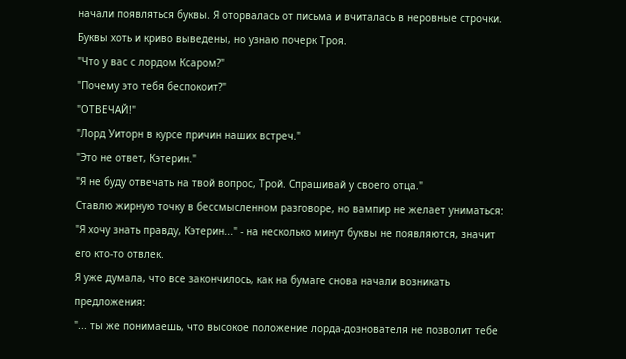начали появляться буквы. Я оторвалась от письма и вчиталась в неровные строчки. Буквы хоть и криво выведены, но узнаю почерк Троя.
"Что у вас с лордом Ксаром?"
"Почему это тебя беспокоит?"
"ОТВЕЧАЙ!"
"Лорд Уиторн в курсе причин наших встреч."
"Это не ответ, Кэтерин."
"Я не буду отвечать на твой вопрос, Трой. Спрашивай у своего отца."
Ставлю жирную точку в бессмысленном разговоре, но вампир не желает униматься:
"Я хочу знать правду, Кэтерин..." - на несколько минут буквы не появляются, значит его кто-то отвлек.
Я уже думала, что все закончилось, как на бумаге снова начали возникать предложения:
"... ты же понимаешь, что высокое положение лорда-дознователя не позволит тебе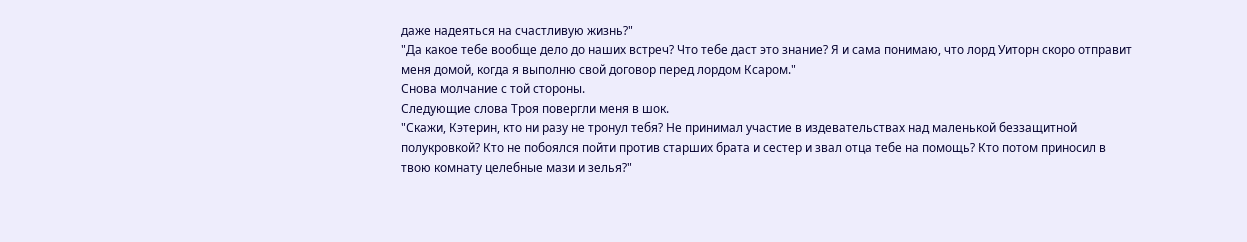даже надеяться на счастливую жизнь?"
"Да какое тебе вообще дело до наших встреч? Что тебе даст это знание? Я и сама понимаю, что лорд Уиторн скоро отправит меня домой, когда я выполню свой договор перед лордом Ксаром."
Снова молчание с той стороны.
Следующие слова Троя повергли меня в шок.
"Скажи, Кэтерин, кто ни разу не тронул тебя? Не принимал участие в издевательствах над маленькой беззащитной полукровкой? Кто не побоялся пойти против старших брата и сестер и звал отца тебе на помощь? Кто потом приносил в твою комнату целебные мази и зелья?"